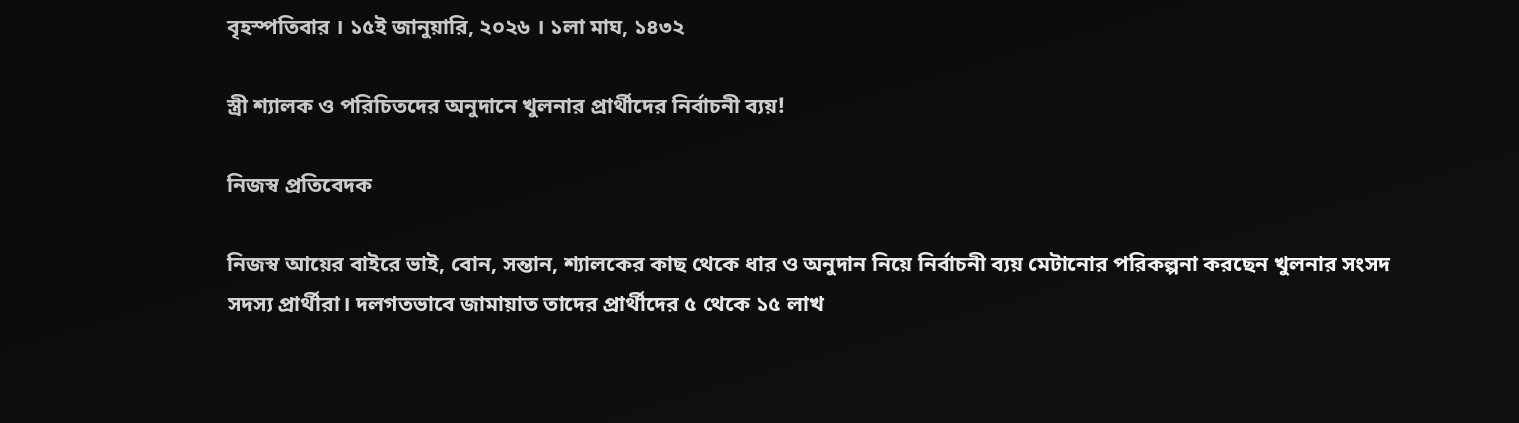বৃহস্পতিবার । ১৫ই জানুয়ারি, ২০২৬ । ১লা মাঘ, ১৪৩২

স্ত্রী শ্যালক ও পরিচিতদের অনুদানে খুলনার প্রার্থীদের নির্বাচনী ব্যয়!

নিজস্ব প্রতি‌বেদক

নিজস্ব আয়ের বাইরে ভাই, বোন, সন্তান, শ্যালকের কাছ থেকে ধার ও অনুদান নিয়ে নির্বাচনী ব্যয় মেটানোর পরিকল্পনা করছেন খুলনার সংসদ সদস্য প্রার্থীরা। দলগতভাবে জামায়াত তাদের প্রার্থীদের ৫ থেকে ১৫ লাখ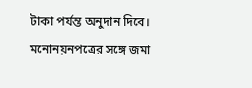টাকা পর্যন্ত অনুদান দিবে। মনোনয়নপত্রের সঙ্গে জমা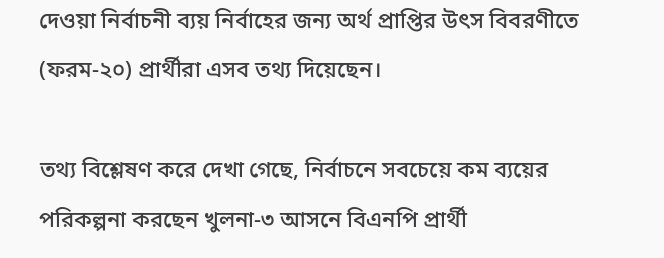দেওয়া নির্বাচনী ব্যয় নির্বাহের জন্য অর্থ প্রাপ্তির উৎস বিবরণীতে (ফরম-২০) প্রার্থীরা এসব তথ্য দিয়েছেন।

তথ্য বিশ্লেষণ করে দেখা গেছে, নির্বাচনে সবচেয়ে কম ব্যয়ের পরিকল্পনা করছেন খুলনা-৩ আসনে বিএনপি প্রার্থী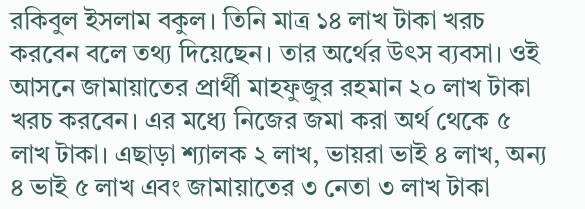রকিবুল ইসলাম বকুল। তিনি মাত্র ১৪ লাখ টাকা খরচ করবেন বলে তথ্য দিয়েছেন। তার অর্থের উৎস ব্যবসা। ওই আসনে জামায়াতের প্রার্থী মাহফুজুর রহমান ২০ লাখ টাকা খরচ করবেন। এর মধ্যে নিজের জমা করা অর্থ থেকে ৫ লাখ টাকা। এছাড়া শ্যালক ২ লাখ, ভায়রা ভাই ৪ লাখ, অন্য ৪ ভাই ৫ লাখ এবং জামায়াতের ৩ নেতা ৩ লাখ টাকা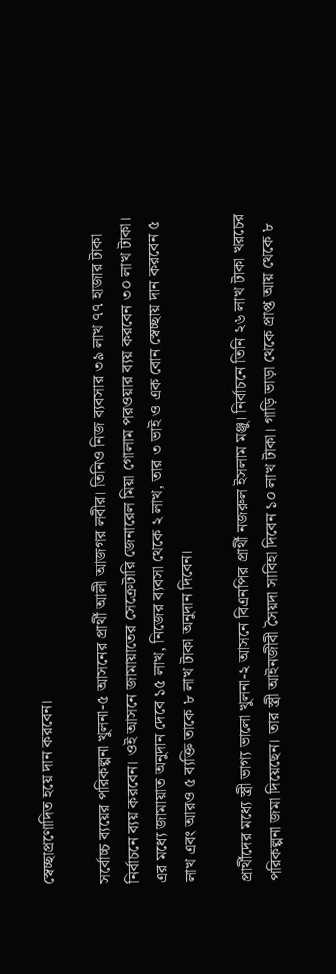স্বেচ্ছাপ্রণোদিত হয়ে দান করবেন।

সর্বোচ্চ ব্যয়ের পরিকল্পনা খুলনা-৫ আসনের প্রার্থী আলী আজগর লবীর। তিনিও নিজ ব্যবসার ৩৯ লাখ ৭৭ হাজার টাকা নির্বাচনে ব্যয় করবেন। ওই আসনে জামায়াতের সেক্রেটারি জেনারেল মিয়া গোলাম পরওয়ার ব্যয় করবেন ৩০ লাখ টাকা। এর মধ্যে জামায়াত অনুদান দেবে ১৫ লাখ, নিজের ব্যবসা থেকে ২ লাখ, তার ৩ ভাই ও এক বোন স্বেচ্ছায় দান করবেন ৫ লাখ এবং আরও ৫ ব্যক্তি তাকে ৮ লাখ টাকা অনুদান দিবেন।

প্রার্থীদের মধ্যে স্ত্রী ভাগ্য ভালো খুলনা-২ আসনে বিএনপির প্রার্থী নজরুল ইসলাম মঞ্জু। নির্বাচনে তিনি ২৬ লাখ টাকা খরচের পরিকল্পনা জমা দিয়েছেন। তার স্ত্রী আইনজীবী সৈয়দা সাবিহা দিবেন ১০ লাখ টাকা। গাড়ি ভাড়া থেকে প্রাপ্ত আয় থেকে ৮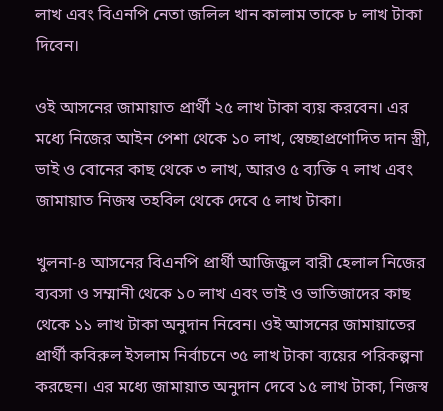লাখ এবং বিএনপি নেতা জলিল খান কালাম তাকে ৮ লাখ টাকা দিবেন।

ওই আসনের জামায়াত প্রার্থী ২৫ লাখ টাকা ব্যয় করবেন। এর মধ্যে নিজের আইন পেশা থেকে ১০ লাখ, স্বেচ্ছাপ্রণোদিত দান স্ত্রী, ভাই ও বোনের কাছ থেকে ৩ লাখ, আরও ৫ ব্যক্তি ৭ লাখ এবং জামায়াত নিজস্ব তহবিল থেকে দেবে ৫ লাখ টাকা।

খুলনা-৪ আসনের বিএনপি প্রার্থী আজিজুল বারী হেলাল নিজের ব্যবসা ও সম্মানী থেকে ১০ লাখ এবং ভাই ও ভাতিজাদের কাছ থেকে ১১ লাখ টাকা অনুদান নিবেন। ওই আসনের জামায়াতের প্রার্থী কবিরুল ইসলাম নির্বাচনে ৩৫ লাখ টাকা ব্যয়ের পরিকল্পনা করছেন। এর মধ্যে জামায়াত অনুদান দেবে ১৫ লাখ টাকা, নিজস্ব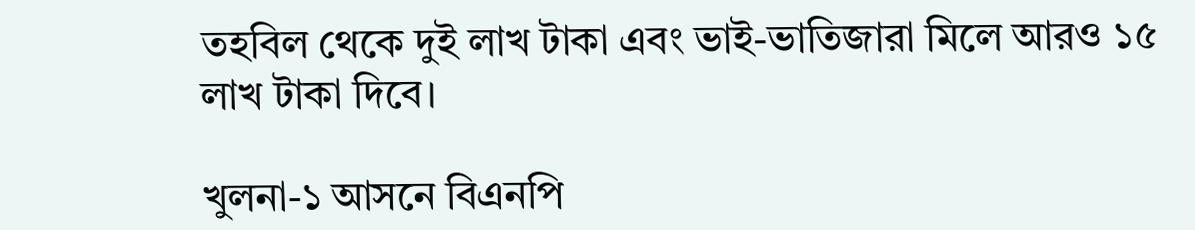তহবিল থেকে দুই লাখ টাকা এবং ভাই-ভাতিজারা মিলে আরও ১৫ লাখ টাকা দিবে।

খুলনা-১ আসনে বিএনপি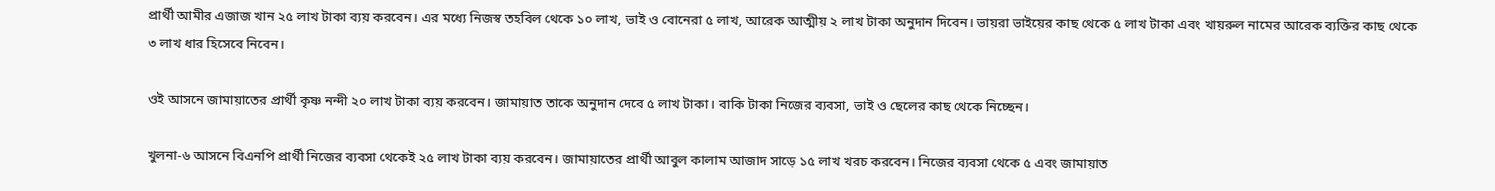প্রার্থী আমীর এজাজ খান ২৫ লাখ টাকা ব্যয় করবেন। এর মধ্যে নিজস্ব তহবিল থেকে ১০ লাখ, ভাই ও বোনেরা ৫ লাখ, আরেক আত্মীয় ২ লাখ টাকা অনুদান দিবেন। ভায়রা ভাইয়ের কাছ থেকে ৫ লাখ টাকা এবং খায়রুল নামের আরেক ব্যক্তির কাছ থেকে ৩ লাখ ধার হিসেবে নিবেন।

ওই আসনে জামায়াতের প্রার্থী কৃষ্ণ নন্দী ২০ লাখ টাকা ব্যয় করবেন। জামায়াত তাকে অনুদান দেবে ৫ লাখ টাকা। বাকি টাকা নিজের ব্যবসা, ভাই ও ছেলের কাছ থেকে নিচ্ছেন।

খুলনা-৬ আসনে বিএনপি প্রার্থী নিজের ব্যবসা থেকেই ২৫ লাখ টাকা ব্যয় করবেন। জামায়াতের প্রার্থী আবুল কালাম আজাদ সাড়ে ১৫ লাখ খরচ করবেন। নিজের ব্যবসা থেকে ৫ এবং জামায়াত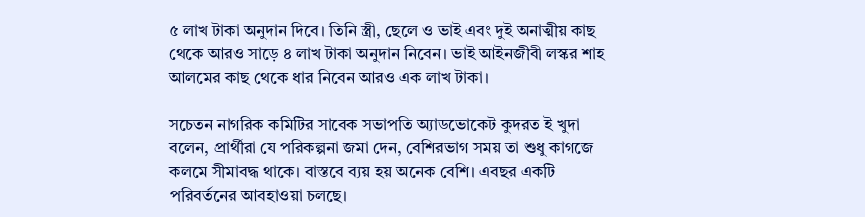৫ লাখ টাকা অনুদান দিবে। তিনি স্ত্রী, ছেলে ও ভাই এবং দুই অনাত্মীয় কাছ থেকে আরও সাড়ে ৪ লাখ টাকা অনুদান নিবেন। ভাই আইনজীবী লস্কর শাহ আলমের কাছ থেকে ধার নিবেন আরও এক লাখ টাকা।

সচেতন নাগরিক কমিটির সাবেক সভাপতি অ্যাডভোকেট কুদরত ই খুদা বলেন, প্রার্থীরা যে পরিকল্পনা জমা দেন, বেশিরভাগ সময় তা শুধু কাগজে কলমে সীমাবদ্ধ থাকে। বাস্তবে ব্যয় হয় অনেক বেশি। এবছর একটি পরিবর্তনের আবহাওয়া চলছে।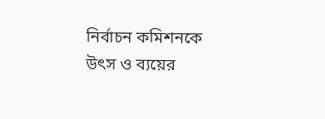নির্বাচন কমিশনকে উৎস ও ব্যয়ের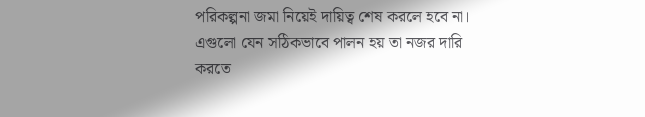পরিকল্পনা জমা নিয়েই দায়িত্ব শেষ করলে হবে না। এগুলো যেন সঠিকভাবে পালন হয় তা নজর দারি করতে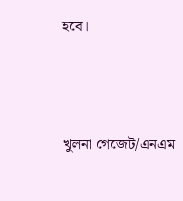হবে।



খুলনা গেজেট/এনএম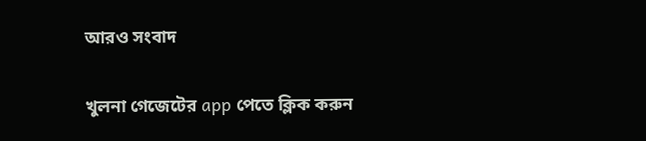আরও সংবাদ

খুলনা গেজেটের app পেতে ক্লিক করুন